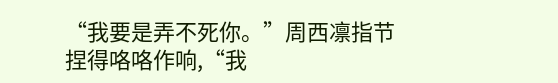“我要是弄不死你。”周西凛指节捏得咯咯作响,“我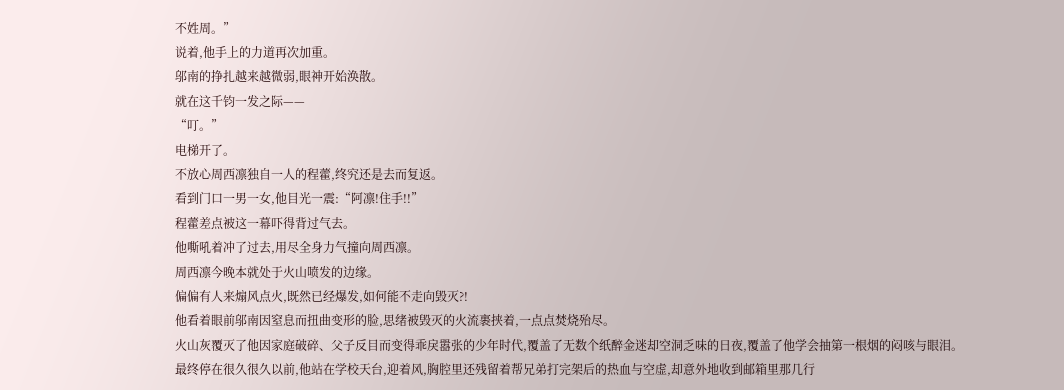不姓周。”
说着,他手上的力道再次加重。
邬南的挣扎越来越微弱,眼神开始涣散。
就在这千钧一发之际——
“叮。”
电梯开了。
不放心周西凛独自一人的程藿,终究还是去而复返。
看到门口一男一女,他目光一震:“阿凛!住手!!”
程藿差点被这一幕吓得背过气去。
他嘶吼着冲了过去,用尽全身力气撞向周西凛。
周西凛今晚本就处于火山喷发的边缘。
偏偏有人来煽风点火,既然已经爆发,如何能不走向毁灭?!
他看着眼前邬南因窒息而扭曲变形的脸,思绪被毁灭的火流裹挟着,一点点焚烧殆尽。
火山灰覆灭了他因家庭破碎、父子反目而变得乖戾嚣张的少年时代,覆盖了无数个纸醉金迷却空洞乏味的日夜,覆盖了他学会抽第一根烟的闷咳与眼泪。
最终停在很久很久以前,他站在学校天台,迎着风,胸腔里还残留着帮兄弟打完架后的热血与空虚,却意外地收到邮箱里那几行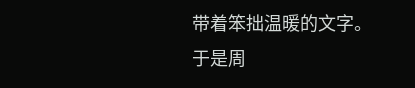带着笨拙温暖的文字。
于是周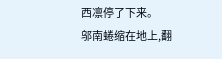西凛停了下来。
邬南蜷缩在地上,翻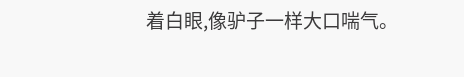着白眼,像驴子一样大口喘气。